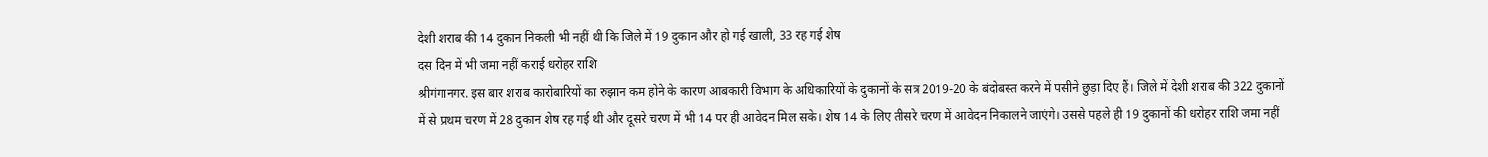देशी शराब की 14 दुकान निकली भी नहीं थी कि जिले में 19 दुकान और हो गई खाली, 33 रह गई शेष
दस दिन में भी जमा नहीं कराई धरोहर राशि
श्रीगंगानगर. इस बार शराब कारोबारियों का रुझान कम होने के कारण आबकारी विभाग के अधिकारियों के दुकानों के सत्र 2019-20 के बंदोबस्त करने में पसीने छुड़ा दिए हैं। जिले में देशी शराब की 322 दुकानों में से प्रथम चरण में 28 दुकान शेष रह गई थी और दूसरे चरण में भी 14 पर ही आवेदन मिल सके। शेष 14 के लिए तीसरे चरण में आवेदन निकालने जाएंगे। उससे पहले ही 19 दुकानों की धरोहर राशि जमा नहीं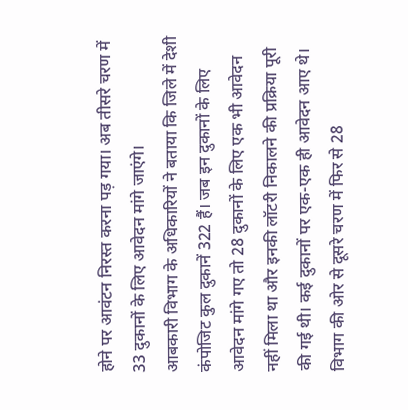होने पर आवंटन निरस्त करना पड़ गया। अब तीसरे चरण में 33 दुकानों के लिए आवेदन मांगे जाएंगे।
आबकारी विभाग के अधिकारियों ने बताया कि जिले में देशी कंपोजिट कुल दुकानें 322 हैं। जब इन दुकानों के लिए आवेदन मांगे गए तो 28 दुकानों के लिए एक भी आवेदन नहीं मिला था और इनकी लॉटरी निकालने की प्रक्रिया पूरी की गई थी। कई दुकानों पर एक-एक ही आवेदन आए थे। विभाग की ओर से दूसरे चरण में फिर से 28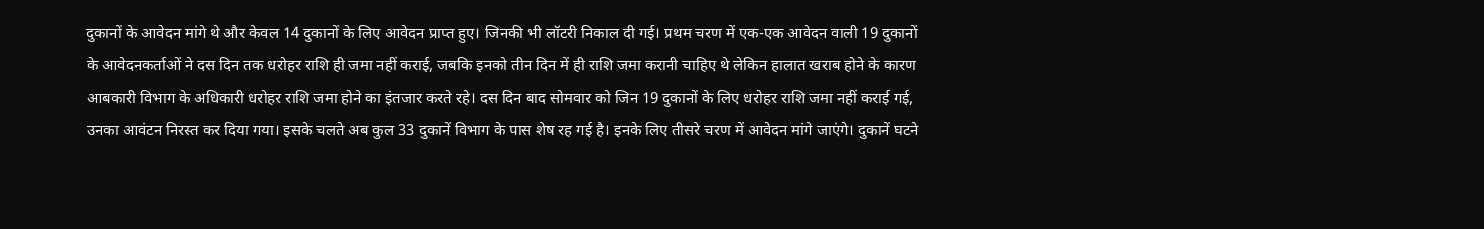दुकानों के आवेदन मांगे थे और केवल 14 दुकानों के लिए आवेदन प्राप्त हुए। जिनकी भी लॉटरी निकाल दी गई। प्रथम चरण में एक-एक आवेदन वाली 19 दुकानों के आवेदनकर्ताओं ने दस दिन तक धरोहर राशि ही जमा नहीं कराई, जबकि इनको तीन दिन में ही राशि जमा करानी चाहिए थे लेकिन हालात खराब होने के कारण आबकारी विभाग के अधिकारी धरोहर राशि जमा होने का इंतजार करते रहे। दस दिन बाद सोमवार को जिन 19 दुकानों के लिए धरोहर राशि जमा नहीं कराई गई, उनका आवंटन निरस्त कर दिया गया। इसके चलते अब कुल 33 दुकानें विभाग के पास शेष रह गई है। इनके लिए तीसरे चरण में आवेदन मांगे जाएंगे। दुकानें घटने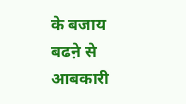के बजाय बढऩे से आबकारी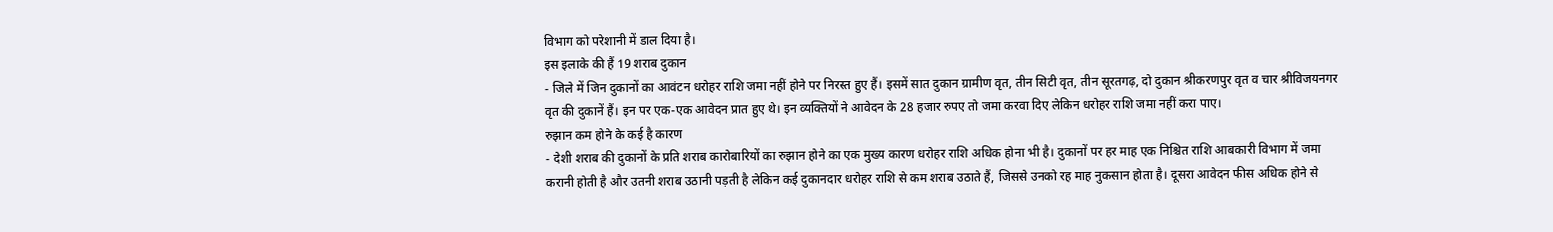विभाग को परेशानी में डाल दिया है।
इस इलाके की हैं 19 शराब दुकान
- जिले में जिन दुकानों का आवंटन धरोहर राशि जमा नहीं होने पर निरस्त हुए हैं। इसमें सात दुकान ग्रामीण वृत, तीन सिटी वृत, तीन सूरतगढ़, दो दुकान श्रीकरणपुर वृत व चार श्रीविजयनगर वृत की दुकानें हैं। इन पर एक-एक आवेदन प्रात हुए थे। इन व्यक्तियों ने आवेदन के 28 हजार रुपए तो जमा करवा दिए लेकिन धरोहर राशि जमा नहीं करा पाए।
रुझान कम होने के कई है कारण
- देशी शराब की दुकानों के प्रति शराब कारोबारियों का रुझान होने का एक मुख्य कारण धरोहर राशि अधिक होना भी है। दुकानों पर हर माह एक निश्चित राशि आबकारी विभाग में जमा करानी होती है और उतनी शराब उठानी पड़ती है लेकिन कई दुकानदार धरोहर राशि से कम शराब उठाते हैं, जिससे उनको रह माह नुकसान होता है। दूसरा आवेदन फीस अधिक होने से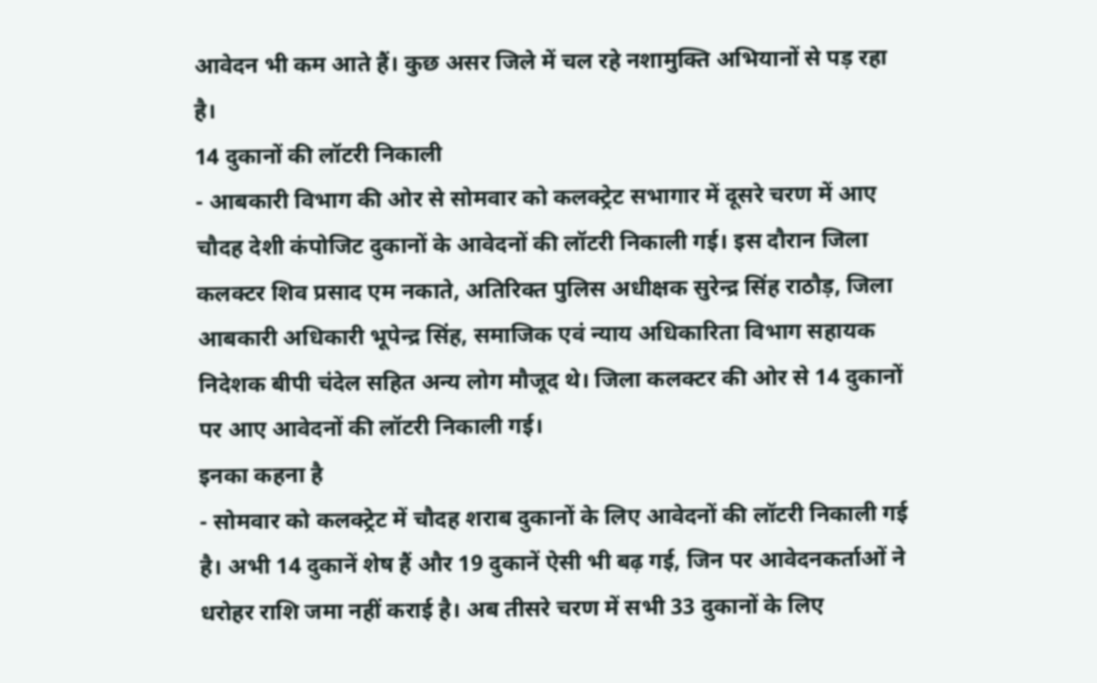आवेदन भी कम आते हैं। कुछ असर जिले में चल रहे नशामुक्ति अभियानों से पड़ रहा है।
14 दुकानों की लॉटरी निकाली
- आबकारी विभाग की ओर से सोमवार को कलक्ट्रेट सभागार में दूसरे चरण में आए चौदह देशी कंपोजिट दुकानों के आवेदनों की लॉटरी निकाली गई। इस दौरान जिला कलक्टर शिव प्रसाद एम नकाते, अतिरिक्त पुलिस अधीक्षक सुरेन्द्र सिंह राठौड़, जिला आबकारी अधिकारी भूपेन्द्र सिंह, समाजिक एवं न्याय अधिकारिता विभाग सहायक निदेशक बीपी चंदेल सहित अन्य लोग मौजूद थे। जिला कलक्टर की ओर से 14 दुकानों पर आए आवेदनों की लॉटरी निकाली गई।
इनका कहना है
- सोमवार को कलक्ट्रेट में चौदह शराब दुकानों के लिए आवेदनों की लॉटरी निकाली गई है। अभी 14 दुकानें शेष हैं और 19 दुकानें ऐसी भी बढ़ गई, जिन पर आवेदनकर्ताओं ने धरोहर राशि जमा नहीं कराई है। अब तीसरे चरण में सभी 33 दुकानों के लिए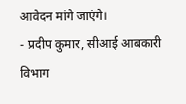आवेदन मांगे जाएंगे।
- प्रदीप कुमार, सीआई आबकारी विभाग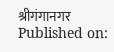श्रीगंगानगर
Published on: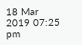18 Mar 2019 07:25 pm